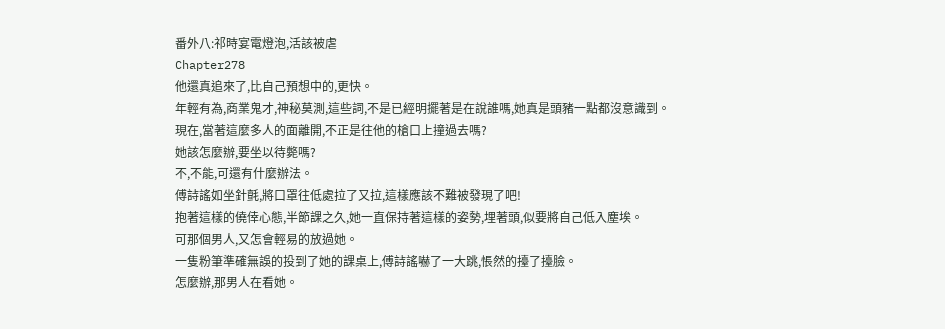番外八:祁時宴電燈泡,活該被虐
Chapter278
他還真追來了,比自己預想中的,更快。
年輕有為,商業鬼才,神秘莫測,這些詞,不是已經明擺著是在說誰嗎,她真是頭豬一點都沒意識到。
現在,當著這麼多人的面離開,不正是往他的槍口上撞過去嗎?
她該怎麼辦,要坐以待斃嗎?
不,不能,可還有什麼辦法。
傅詩謠如坐針氈,將口罩往低處拉了又拉,這樣應該不難被發現了吧!
抱著這樣的僥倖心態,半節課之久,她一直保持著這樣的姿勢,埋著頭,似要將自己低入塵埃。
可那個男人,又怎會輕易的放過她。
一隻粉筆準確無誤的投到了她的課桌上,傅詩謠嚇了一大跳,悵然的擡了擡臉。
怎麼辦,那男人在看她。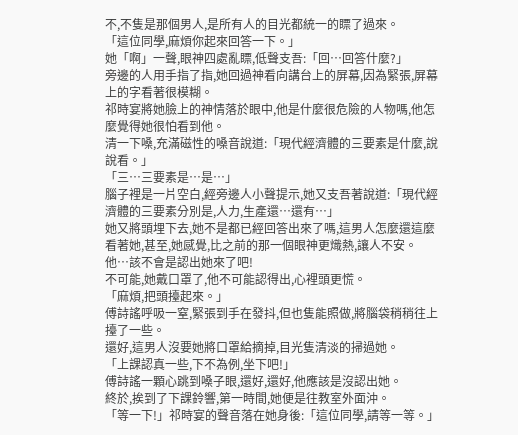不,不隻是那個男人,是所有人的目光都統一的瞟了過來。
「這位同學,麻煩你起來回答一下。」
她「啊」一聲,眼神四處亂瞟,低聲支吾:「回…回答什麼?」
旁邊的人用手指了指,她回過神看向講台上的屏幕,因為緊張,屏幕上的字看著很模糊。
祁時宴將她臉上的神情落於眼中,他是什麼很危險的人物嗎,他怎麼覺得她很怕看到他。
清一下嗓,充滿磁性的嗓音說道:「現代經濟體的三要素是什麼,說說看。」
「三…三要素是…是…」
腦子裡是一片空白,經旁邊人小聲提示,她又支吾著說道:「現代經濟體的三要素分別是,人力,生產還…還有…」
她又將頭埋下去,她不是都已經回答出來了嗎,這男人怎麼還這麼看著她,甚至,她感覺,比之前的那一個眼神更熾熱,讓人不安。
他…該不會是認出她來了吧!
不可能,她戴口罩了,他不可能認得出,心裡頭更慌。
「麻煩,把頭擡起來。」
傅詩謠呼吸一窒,緊張到手在發抖,但也隻能照做,將腦袋稍稍往上擡了一些。
還好,這男人沒要她將口罩給摘掉,目光隻清淡的掃過她。
「上課認真一些,下不為例,坐下吧!」
傅詩謠一顆心跳到嗓子眼,還好,還好,他應該是沒認出她。
終於,挨到了下課鈴響,第一時間,她便是往教室外面沖。
「等一下!」祁時宴的聲音落在她身後:「這位同學,請等一等。」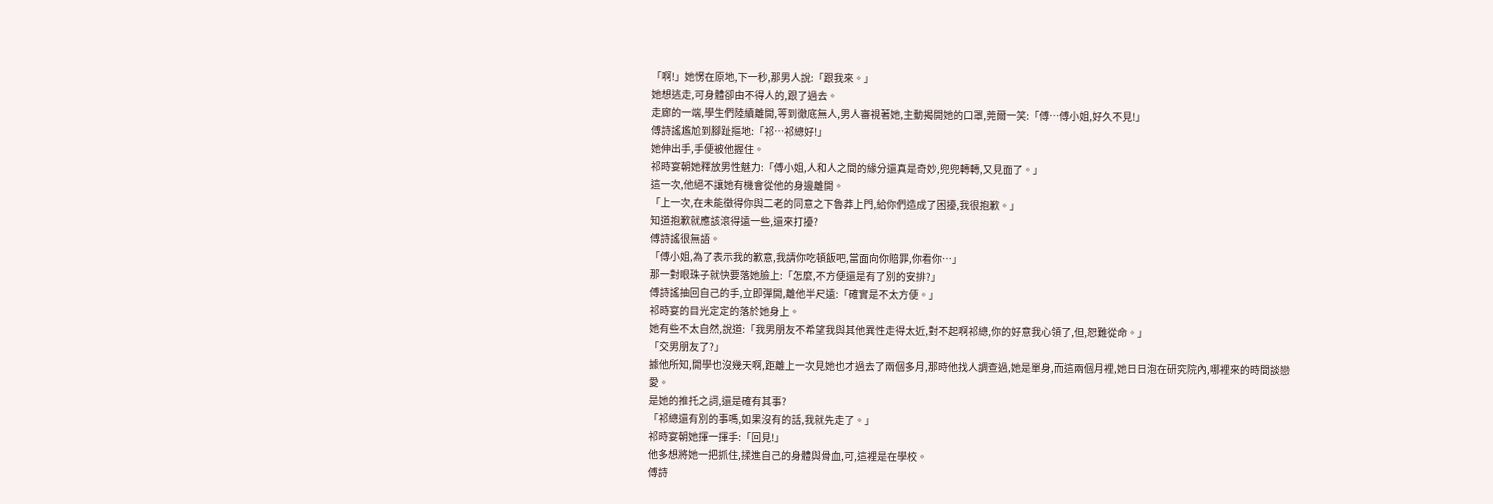「啊!」她愣在原地,下一秒,那男人說:「跟我來。」
她想逃走,可身體卻由不得人的,跟了過去。
走廊的一端,學生們陸續離開,等到徹底無人,男人審視著她,主動揭開她的口罩,莞爾一笑:「傅…傅小姐,好久不見!」
傅詩謠尷尬到腳趾摳地:「祁…祁總好!」
她伸出手,手便被他握住。
祁時宴朝她釋放男性魅力:「傅小姐,人和人之間的緣分還真是奇妙,兜兜轉轉,又見面了。」
這一次,他絕不讓她有機會從他的身邊離開。
「上一次,在未能徵得你與二老的同意之下魯莽上門,給你們造成了困擾,我很抱歉。」
知道抱歉就應該滾得遠一些,還來打擾?
傅詩謠很無語。
「傅小姐,為了表示我的歉意,我請你吃頓飯吧,當面向你賠罪,你看你…」
那一對眼珠子就快要落她臉上:「怎麼,不方便還是有了別的安排?」
傅詩謠抽回自己的手,立即彈開,離他半尺遠:「確實是不太方便。」
祁時宴的目光定定的落於她身上。
她有些不太自然,說道:「我男朋友不希望我與其他異性走得太近,對不起啊祁總,你的好意我心領了,但,恕難從命。」
「交男朋友了?」
據他所知,開學也沒幾天啊,距離上一次見她也才過去了兩個多月,那時他找人調查過,她是單身,而這兩個月裡,她日日泡在研究院內,哪裡來的時間談戀愛。
是她的推托之詞,還是確有其事?
「祁總還有別的事嗎,如果沒有的話,我就先走了。」
祁時宴朝她揮一揮手:「回見!」
他多想將她一把抓住,揉進自己的身體與骨血,可,這裡是在學校。
傅詩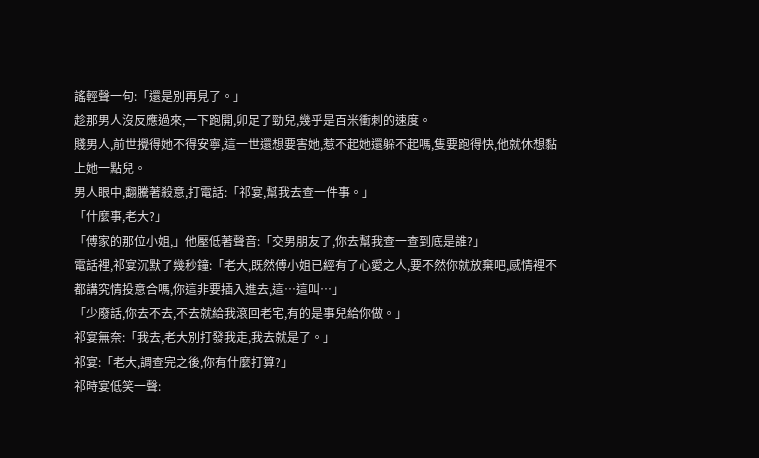謠輕聲一句:「還是別再見了。」
趁那男人沒反應過來,一下跑開,卯足了勁兒,幾乎是百米衝刺的速度。
賤男人,前世攪得她不得安寧,這一世還想要害她,惹不起她還躲不起嗎,隻要跑得快,他就休想黏上她一點兒。
男人眼中,翻騰著殺意,打電話:「祁宴,幫我去查一件事。」
「什麼事,老大?」
「傅家的那位小姐,」他壓低著聲音:「交男朋友了,你去幫我查一查到底是誰?」
電話裡,祁宴沉默了幾秒鐘:「老大,既然傅小姐已經有了心愛之人,要不然你就放棄吧,感情裡不都講究情投意合嗎,你這非要插入進去,這…這叫…」
「少廢話,你去不去,不去就給我滾回老宅,有的是事兒給你做。」
祁宴無奈:「我去,老大別打發我走,我去就是了。」
祁宴:「老大,調查完之後,你有什麼打算?」
祁時宴低笑一聲: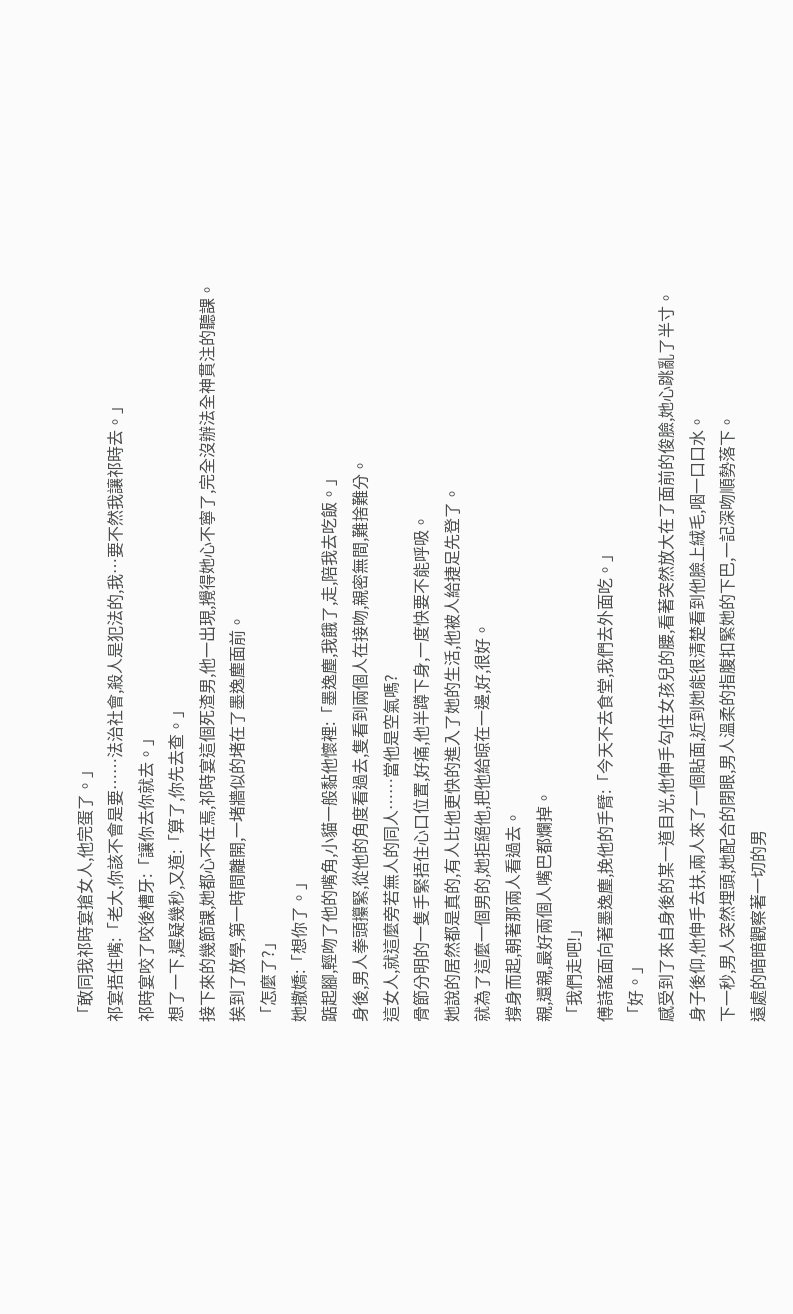「敢同我祁時宴搶女人,他完蛋了。」
祁宴捂住嘴:「老大,你該不會是要……法治社會,殺人是犯法的,我…要不然我讓祁時去。」
祁時宴咬了咬後槽牙:「讓你去你就去。」
想了一下,遲疑幾秒,又道:「算了,你先去查。」
接下來的幾節課,她都心不在焉,祁時宴這個死渣男,他一出現,攪得她心不寧了,完全沒辦法全神貫注的聽課。
挨到了放學,第一時間離開,一堵牆似的堵在了墨逸塵面前。
「怎麼了?」
她撒嬌:「想你了。」
踮起腳,輕吻了他的嘴角,小貓一般黏他懷裡:「墨逸塵,我餓了,走,陪我去吃飯。」
身後,男人拳頭攥緊,從他的角度看過去,隻看到兩個人在接吻,親密無間,難捨難分。
這女人,就這麼旁若無人的同人……當他是空氣嗎?
骨節分明的一隻手緊捂住心口位置,好痛,他半蹲下身,一度快要不能呼吸。
她說的居然都是真的,有人比他更快的進入了她的生活,他被人給捷足先登了。
就為了這麼一個男的,她拒絕他,把他給晾在一邊,好,很好。
撐身而起,朝著那兩人看過去。
親,還親,最好兩個人嘴巴都爛掉。
「我們走吧!」
傅詩謠面向著墨逸塵,挽他的手臂:「今天不去食堂,我們去外面吃。」
「好。」
感受到了來自身後的某一道目光,他伸手勾住女孩兒的腰,看著突然放大在了面前的俊臉,她心跳亂了半寸。
身子後仰,他伸手去扶,兩人來了一個貼面,近到她能很清楚看到他臉上絨毛,咽一口口水。
下一秒,男人突然埋頭,她配合的閉眼,男人溫柔的指腹扣緊她的下巴,一記深吻順勢落下。
遠處的暗暗觀察著一切的男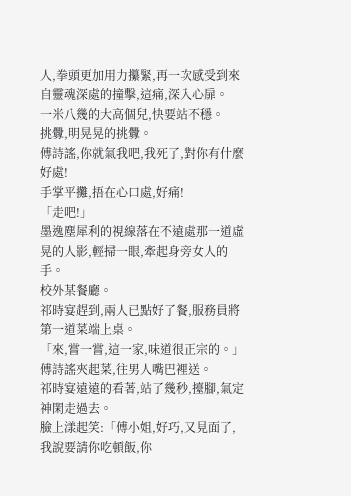人,拳頭更加用力攥緊,再一次感受到來自靈魂深處的撞擊,這痛,深入心扉。
一米八幾的大高個兒,快要站不穩。
挑釁,明晃晃的挑釁。
傅詩謠,你就氣我吧,我死了,對你有什麼好處!
手掌平攤,捂在心口處,好痛!
「走吧!」
墨逸塵犀利的視線落在不遠處那一道虛晃的人影,輕掃一眼,牽起身旁女人的手。
校外某餐廳。
祁時宴趕到,兩人已點好了餐,服務員將第一道菜端上桌。
「來,嘗一嘗,這一家,味道很正宗的。」
傅詩謠夾起菜,往男人嘴巴裡送。
祁時宴遠遠的看著,站了幾秒,擡腳,氣定神閑走過去。
臉上漾起笑:「傅小姐,好巧,又見面了,我說要請你吃頓飯,你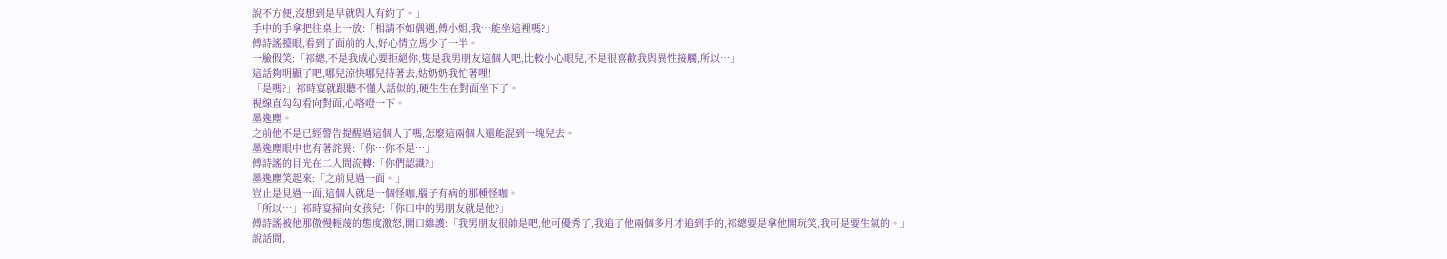說不方便,沒想到是早就與人有約了。」
手中的手拿把往桌上一放:「相請不如偶遇,傅小姐,我…能坐這裡嗎?」
傅詩謠擡眼,看到了面前的人,好心情立馬少了一半。
一臉假笑:「祁總,不是我成心要拒絕你,隻是我男朋友這個人吧,比較小心眼兒,不是很喜歡我與異性接觸,所以…」
這話夠明顯了吧,哪兒涼快哪兒待著去,姑奶奶我忙著哩!
「是嗎?」祁時宴就跟聽不懂人話似的,硬生生在對面坐下了。
視線直勾勾看向對面,心咯噔一下。
墨逸塵。
之前他不是已經警告提醒過這個人了嗎,怎麼這兩個人還能混到一塊兒去。
墨逸塵眼中也有著詫異:「你…你不是…」
傅詩謠的目光在二人間流轉:「你們認識?」
墨逸塵笑起來:「之前見過一面。」
豈止是見過一面,這個人就是一個怪咖,腦子有病的那種怪咖。
「所以…」祁時宴掃向女孩兒:「你口中的男朋友就是他?」
傅詩謠被他那傲慢輕蔑的態度激怒,開口維護:「我男朋友很帥是吧,他可優秀了,我追了他兩個多月才追到手的,祁總要是拿他開玩笑,我可是要生氣的。」
說話間,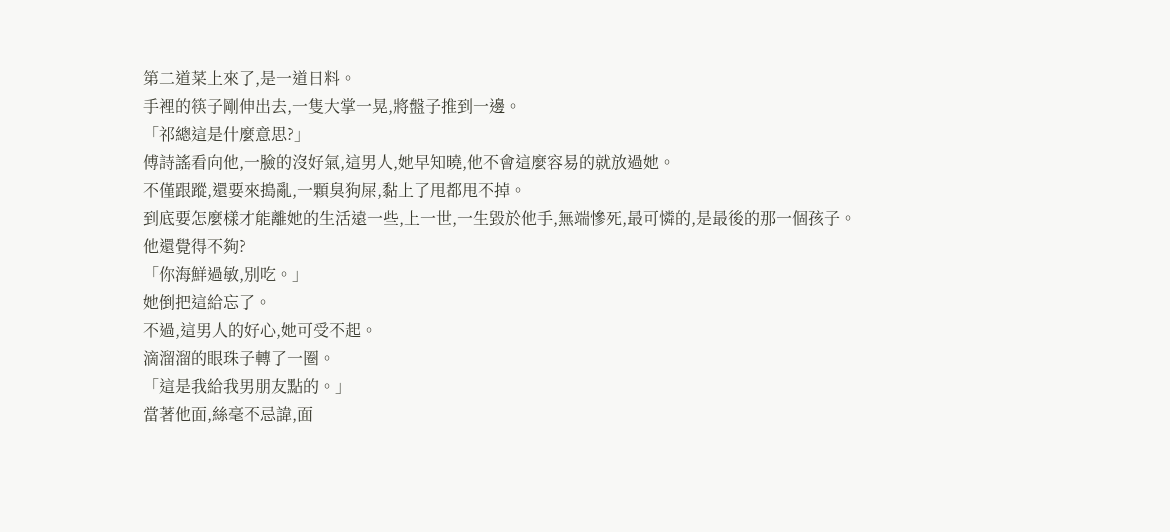第二道菜上來了,是一道日料。
手裡的筷子剛伸出去,一隻大掌一晃,將盤子推到一邊。
「祁總這是什麼意思?」
傅詩謠看向他,一臉的沒好氣,這男人,她早知曉,他不會這麼容易的就放過她。
不僅跟蹤,還要來搗亂,一顆臭狗屎,黏上了甩都甩不掉。
到底要怎麼樣才能離她的生活遠一些,上一世,一生毀於他手,無端慘死,最可憐的,是最後的那一個孩子。
他還覺得不夠?
「你海鮮過敏,別吃。」
她倒把這給忘了。
不過,這男人的好心,她可受不起。
滴溜溜的眼珠子轉了一圈。
「這是我給我男朋友點的。」
當著他面,絲毫不忌諱,面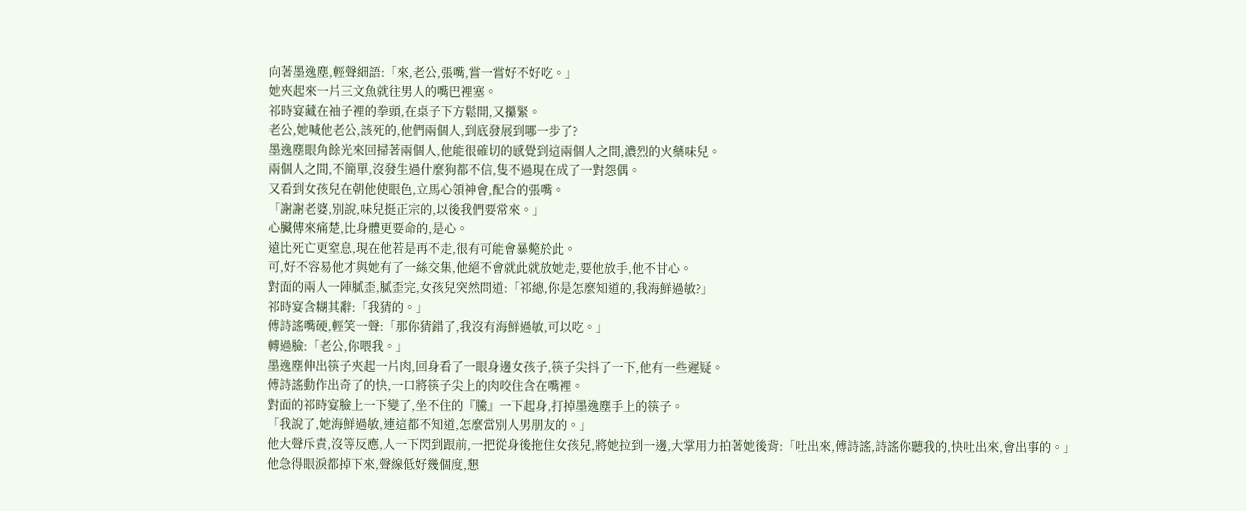向著墨逸塵,輕聲細語:「來,老公,張嘴,嘗一嘗好不好吃。」
她夾起來一片三文魚就往男人的嘴巴裡塞。
祁時宴藏在袖子裡的拳頭,在桌子下方鬆開,又攥緊。
老公,她喊他老公,該死的,他們兩個人,到底發展到哪一步了?
墨逸塵眼角餘光來回掃著兩個人,他能很確切的感覺到這兩個人之間,濃烈的火藥味兒。
兩個人之間,不簡單,沒發生過什麼狗都不信,隻不過現在成了一對怨偶。
又看到女孩兒在朝他使眼色,立馬心領神會,配合的張嘴。
「謝謝老婆,別說,味兒挺正宗的,以後我們要常來。」
心臟傳來痛楚,比身體更要命的,是心。
遠比死亡更窒息,現在他若是再不走,很有可能會暴斃於此。
可,好不容易他才與她有了一絲交集,他絕不會就此就放她走,要他放手,他不甘心。
對面的兩人一陣膩歪,膩歪完,女孩兒突然問道:「祁總,你是怎麼知道的,我海鮮過敏?」
祁時宴含糊其辭:「我猜的。」
傅詩謠嘴硬,輕笑一聲:「那你猜錯了,我沒有海鮮過敏,可以吃。」
轉過臉:「老公,你喂我。」
墨逸塵伸出筷子夾起一片肉,回身看了一眼身邊女孩子,筷子尖抖了一下,他有一些遲疑。
傅詩謠動作出奇了的快,一口將筷子尖上的肉咬住含在嘴裡。
對面的祁時宴臉上一下變了,坐不住的『騰』一下起身,打掉墨逸塵手上的筷子。
「我說了,她海鮮過敏,連這都不知道,怎麼當別人男朋友的。」
他大聲斥責,沒等反應,人一下閃到跟前,一把從身後拖住女孩兒,將她拉到一邊,大掌用力拍著她後背:「吐出來,傅詩謠,詩謠你聽我的,快吐出來,會出事的。」
他急得眼淚都掉下來,聲線低好幾個度,懇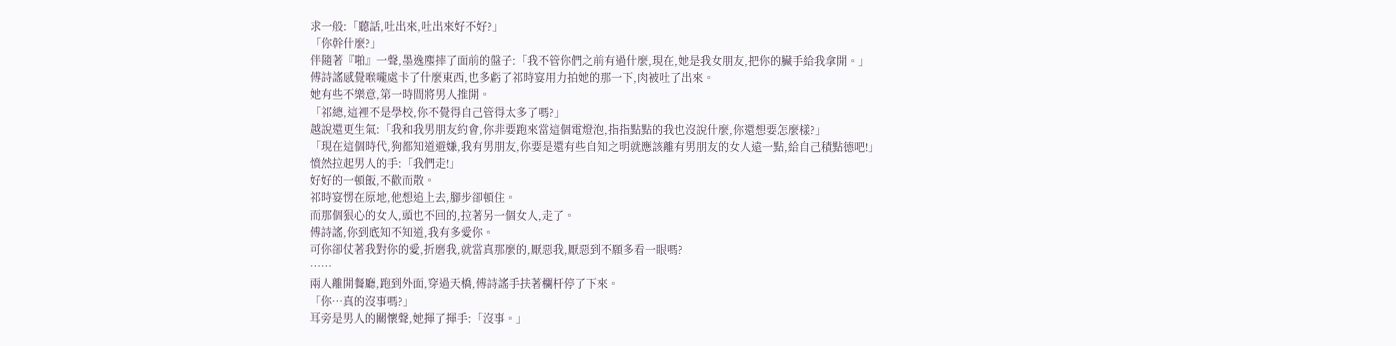求一般:「聽話,吐出來,吐出來好不好?」
「你幹什麼?」
伴隨著『啪』一聲,墨逸塵摔了面前的盤子:「我不管你們之前有過什麼,現在,她是我女朋友,把你的臟手給我拿開。」
傅詩謠感覺喉嚨處卡了什麼東西,也多虧了祁時宴用力拍她的那一下,肉被吐了出來。
她有些不樂意,第一時間將男人推開。
「祁總,這裡不是學校,你不覺得自己管得太多了嗎?」
越說還更生氣:「我和我男朋友約會,你非要跑來當這個電燈泡,指指點點的我也沒說什麼,你還想要怎麼樣?」
「現在這個時代,狗都知道避嫌,我有男朋友,你要是還有些自知之明就應該離有男朋友的女人遠一點,給自己積點德吧!」
憤然拉起男人的手:「我們走!」
好好的一頓飯,不歡而散。
祁時宴愣在原地,他想追上去,腳步卻頓住。
而那個狠心的女人,頭也不回的,拉著另一個女人,走了。
傅詩謠,你到底知不知道,我有多愛你。
可你卻仗著我對你的愛,折磨我,就當真那麼的,厭惡我,厭惡到不願多看一眼嗎?
……
兩人離開餐廳,跑到外面,穿過天橋,傅詩謠手扶著欄杆停了下來。
「你…真的沒事嗎?」
耳旁是男人的關懷聲,她揮了揮手:「沒事。」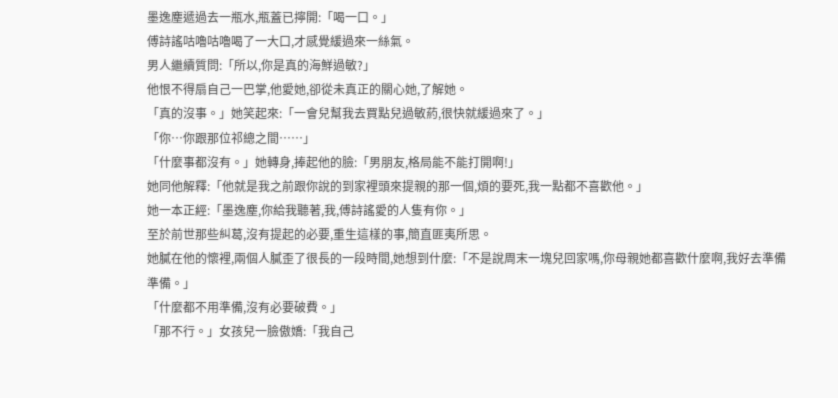墨逸塵遞過去一瓶水,瓶蓋已擰開:「喝一口。」
傅詩謠咕嚕咕嚕喝了一大口,才感覺緩過來一絲氣。
男人繼續質問:「所以,你是真的海鮮過敏?」
他恨不得扇自己一巴掌,他愛她,卻從未真正的關心她,了解她。
「真的沒事。」她笑起來:「一會兒幫我去買點兒過敏葯,很快就緩過來了。」
「你…你跟那位祁總之間……」
「什麼事都沒有。」她轉身,捧起他的臉:「男朋友,格局能不能打開啊!」
她同他解釋:「他就是我之前跟你說的到家裡頭來提親的那一個,煩的要死,我一點都不喜歡他。」
她一本正經:「墨逸塵,你給我聽著,我,傅詩謠愛的人隻有你。」
至於前世那些糾葛,沒有提起的必要,重生這樣的事,簡直匪夷所思。
她膩在他的懷裡,兩個人膩歪了很長的一段時間,她想到什麼:「不是說周末一塊兒回家嗎,你母親她都喜歡什麼啊,我好去準備準備。」
「什麼都不用準備,沒有必要破費。」
「那不行。」女孩兒一臉傲嬌:「我自己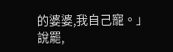的婆婆,我自己寵。」
說罷,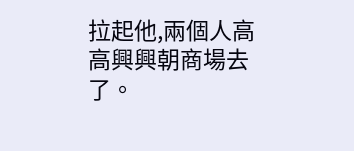拉起他,兩個人高高興興朝商場去了。